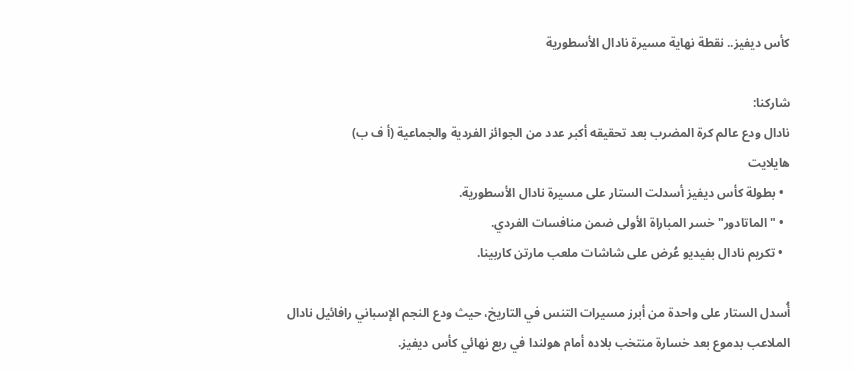كأس ديفيز.. نقطة نهاية مسيرة نادال الأسطورية

شاركنا:
نادال ودع عالم كرة المضرب بعد تحقيقه أكبر عدد من الجوائز الفردية والجماعية (أ ف ب)
هايلايت
  • بطولة كأس ديفيز أسدلت الستار على مسيرة نادال الأسطورية.
  • "الماتادور" خسر المباراة الأولى ضمن منافسات الفردي.
  • تكريم نادال بفيديو عُرض على شاشات ملعب مارتن كاربينا.

أُسدل الستار على واحدة من أبرز مسيرات التنس في التاريخ، حيث ودع النجم الإسباني رافائيل نادال الملاعب بدموع بعد خسارة منتخب بلاده أمام هولندا في ربع نهائي كأس ديفيز.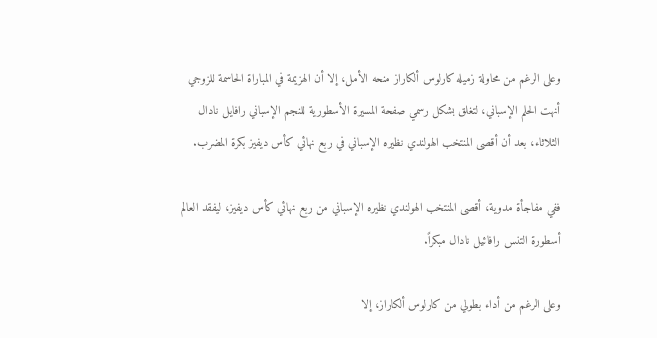وعلى الرغم من محاولة زميله كارلوس ألكاراز منحه الأمل، إلا أن الهزيمة في المباراة الحاسمة للزوجي أنهت الحلم الإسباني، لتغلق بشكل رسمي صفحة المسيرة الأسطورية للنجم الإسباني رافايل نادال الثلاثاء، بعد أن أقصى المنتخب الهولندي نظيره الإسباني في ربع نهائي كأس ديفيز بكرة المضرب.

ففي مفاجأة مدوية، أقصى المنتخب الهولندي نظيره الإسباني من ربع نهائي كأس ديفيز، ليفقد العالم أسطورة التنس رافائيل نادال مبكراً.

وعلى الرغم من أداء بطولي من كارلوس ألكاراز، إلا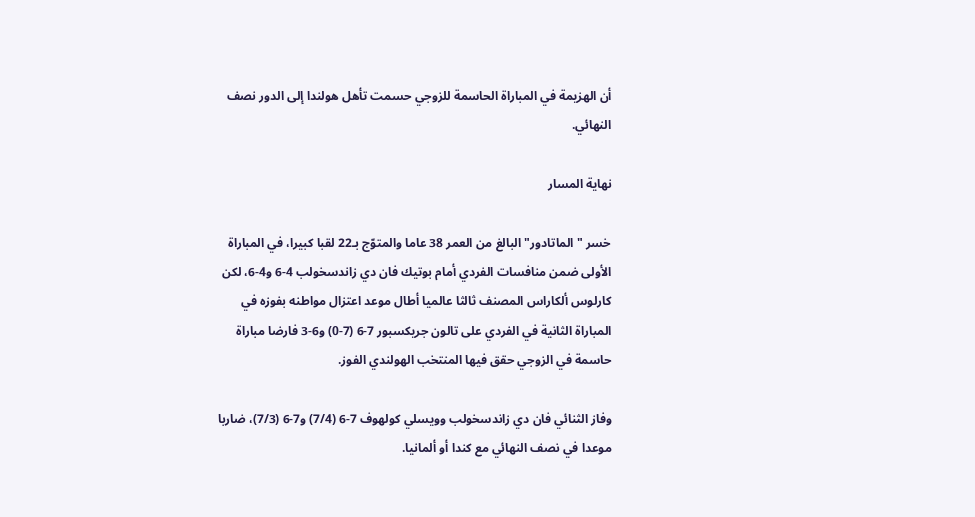أن الهزيمة في المباراة الحاسمة للزوجي حسمت تأهل هولندا إلى الدور نصف النهائي.

نهاية المسار

خسر "الماتادور" البالغ من العمر 38 عاما والمتوّج بـ22 لقبا كبيرا، في المباراة الأولى ضمن منافسات الفردي أمام بوتيك فان دي زاندسخولب 4-6 و4-6، لكن كارلوس ألكاراس المصنف ثالثا عالميا أطال موعد اعتزال مواطنه بفوزه في المباراة الثانية في الفردي على تالون جريكسبور 7-6 (7-0) و6-3 فارضا مباراة حاسمة في الزوجي حقق فيها المنتخب الهولندي الفوز.

وفاز الثنائي فان دي زاندسخولب وويسلي كولهوف 7-6 (7/4) و7-6 (7/3)، ضاربا موعدا في نصف النهائي مع كندا أو ألمانيا.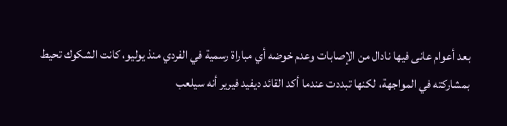بعد أعوام عانى فيها نادال من الإصابات وعدم خوضه أي مباراة رسمية في الفردي منذ يوليو، كانت الشكوك تحيط بمشاركته في المواجهة، لكنها تبددت عندما أكد القائد ديفيد فيرير أنه سيلعب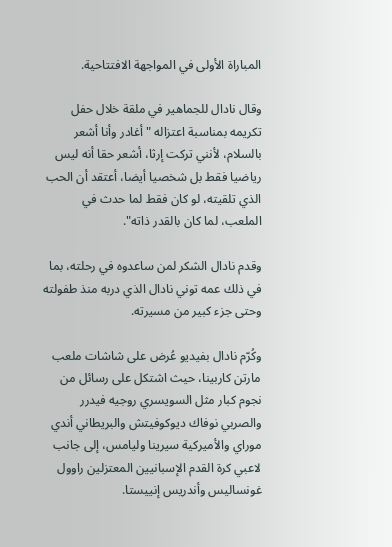المباراة الأولى في المواجهة الافتتاحية.

وقال نادال للجماهير في ملقة خلال حفل تكريمه بمناسبة اعتزاله "أغادر وأنا أشعر بالسلام، لأنني تركت إرثا، أشعر حقا أنه ليس رياضيا فقط بل شخصيا أيضا، أعتقد أن الحب الذي تلقيته، لو كان فقط لما حدث في الملعب، لما كان بالقدر ذاته".

وقدم نادال الشكر لمن ساعدوه في رحلته، بما في ذلك عمه توني نادال الذي دربه منذ طفولته وحتى جزء كبير من مسيرته.

وكُرّم نادال بفيديو عُرض على شاشات ملعب مارتن كاربينا، حيث اشتكل على رسائل من نجوم كبار مثل السويسري روجيه فيدرر والصربي نوفاك ديوكوفيتش والبريطاني أندي موراي والأميركية سيرينا وليامس، إلى جانب لاعبي كرة القدم الإسبانيين المعتزلين راوول غونساليس وأندريس إنييستا.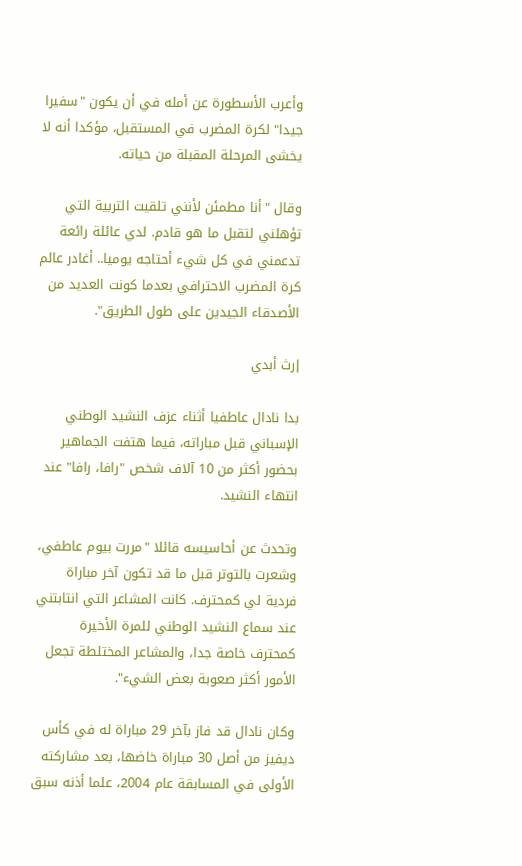وأعرب الأسطورة عن أمله في أن يكون "سفيرا جيدا" لكرة المضرب في المستقبل، مؤكدا أنه لا يخشى المرحلة المقبلة من حياته.

وقال "أنا مطمئن لأنني تلقيت التربية التي تؤهلني لتقبل ما هو قادم. لدي عائلة رائعة تدعمني في كل شيء أحتاجه يوميا.. أغادر عالم كرة المضرب الاحترافي بعدما كونت العديد من الأصدقاء الجيدين على طول الطريق".

إرث أبدي

بدا نادال عاطفيا أثناء عزف النشيد الوطني الإسباني قبل مباراته، فيما هتفت الجماهير بحضور أكثر من 10 آلاف شخص "رافا، رافا" عند انتهاء النشيد.

وتحدث عن أحاسيسه قائلا "مررت بيوم عاطفي، وشعرت بالتوتر قبل ما قد تكون آخر مباراة فردية لي كمحترف. كانت المشاعر التي انتابتني عند سماع النشيد الوطني للمرة الأخيرة كمحترف خاصة جدا، والمشاعر المختلطة تجعل الأمور أكثر صعوبة بعض الشيء".

وكان نادال قد فاز بآخر 29 مباراة له في كأس ديفيز من أصل 30 مباراة خاضها، بعد مشاركته الأولى في المسابقة عام 2004، علما أذنه سبق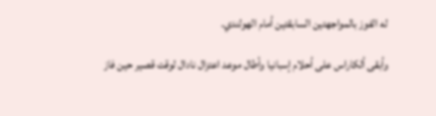له الفوز بالمواجهتين السابقتين أمام الهولندي.

وأبقى ألكاراس على أحلام إسبانيا وأطال موعد اعتزال نادال لوقت قصير حين فاز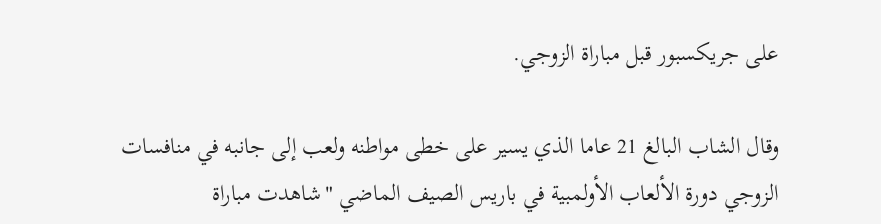على جريكسبور قبل مباراة الزوجي.

وقال الشاب البالغ 21 عاما الذي يسير على خطى مواطنه ولعب إلى جانبه في منافسات الزوجي دورة الألعاب الأولمبية في باريس الصيف الماضي "شاهدت مباراة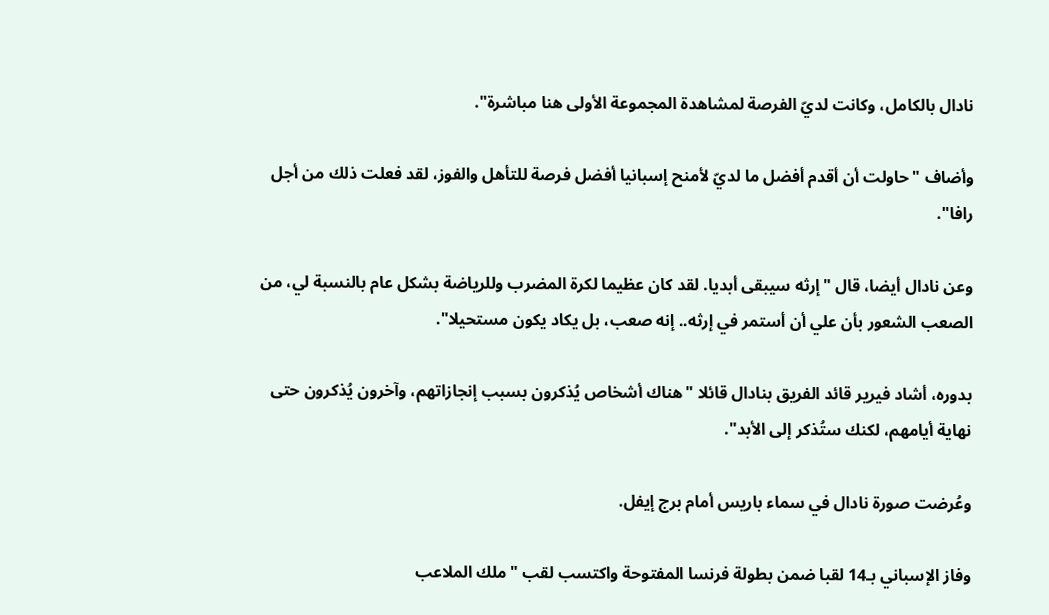نادال بالكامل، وكانت لديّ الفرصة لمشاهدة المجموعة الأولى هنا مباشرة".

وأضاف "حاولت أن أقدم أفضل ما لديّ لأمنح إسبانيا أفضل فرصة للتأهل والفوز، لقد فعلت ذلك من أجل رافا".

وعن نادال أيضا، قال "إرثه سيبقى أبديا. لقد كان عظيما لكرة المضرب وللرياضة بشكل عام بالنسبة لي، من الصعب الشعور بأن علي أن أستمر في إرثه.. إنه صعب، بل يكاد يكون مستحيلا".

بدوره، أشاد فيرير قائد الفريق بنادال قائلا "هناك أشخاص يُذكرون بسبب إنجازاتهم، وآخرون يُذكرون حتى نهاية أيامهم، لكنك ستُذكر إلى الأبد".

وعُرضت صورة نادال في سماء باريس أمام برج إيفل.

وفاز الإسباني بـ14 لقبا ضمن بطولة فرنسا المفتوحة واكتسب لقب "ملك الملاعب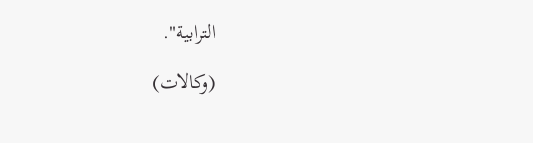الترابية".

(وكالات)